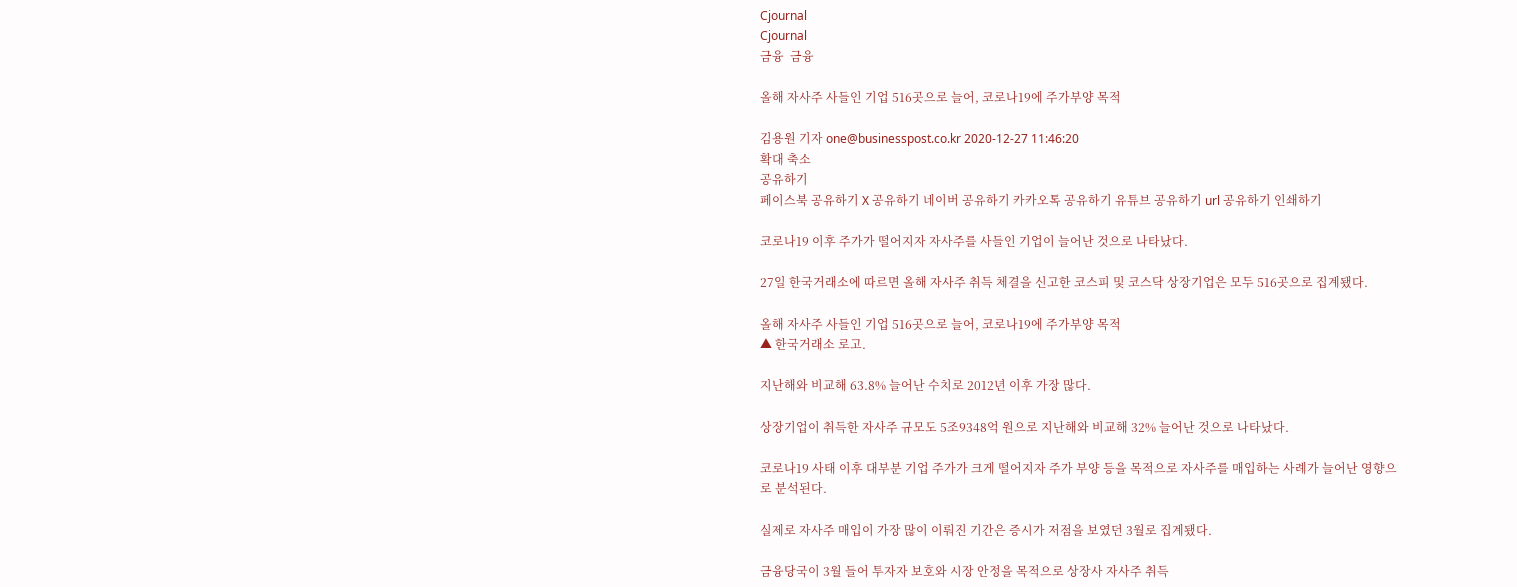Cjournal
Cjournal
금융  금융

올해 자사주 사들인 기업 516곳으로 늘어, 코로나19에 주가부양 목적

김용원 기자 one@businesspost.co.kr 2020-12-27 11:46:20
확대 축소
공유하기
페이스북 공유하기 X 공유하기 네이버 공유하기 카카오톡 공유하기 유튜브 공유하기 url 공유하기 인쇄하기

코로나19 이후 주가가 떨어지자 자사주를 사들인 기업이 늘어난 것으로 나타났다.

27일 한국거래소에 따르면 올해 자사주 취득 체결을 신고한 코스피 및 코스닥 상장기업은 모두 516곳으로 집계됐다.

올해 자사주 사들인 기업 516곳으로 늘어, 코로나19에 주가부양 목적
▲ 한국거래소 로고.

지난해와 비교해 63.8% 늘어난 수치로 2012년 이후 가장 많다.

상장기업이 취득한 자사주 규모도 5조9348억 원으로 지난해와 비교해 32% 늘어난 것으로 나타났다.

코로나19 사태 이후 대부분 기업 주가가 크게 떨어지자 주가 부양 등을 목적으로 자사주를 매입하는 사례가 늘어난 영향으로 분석된다.

실제로 자사주 매입이 가장 많이 이뤄진 기간은 증시가 저점을 보였던 3월로 집계됐다.

금융당국이 3월 들어 투자자 보호와 시장 안정을 목적으로 상장사 자사주 취득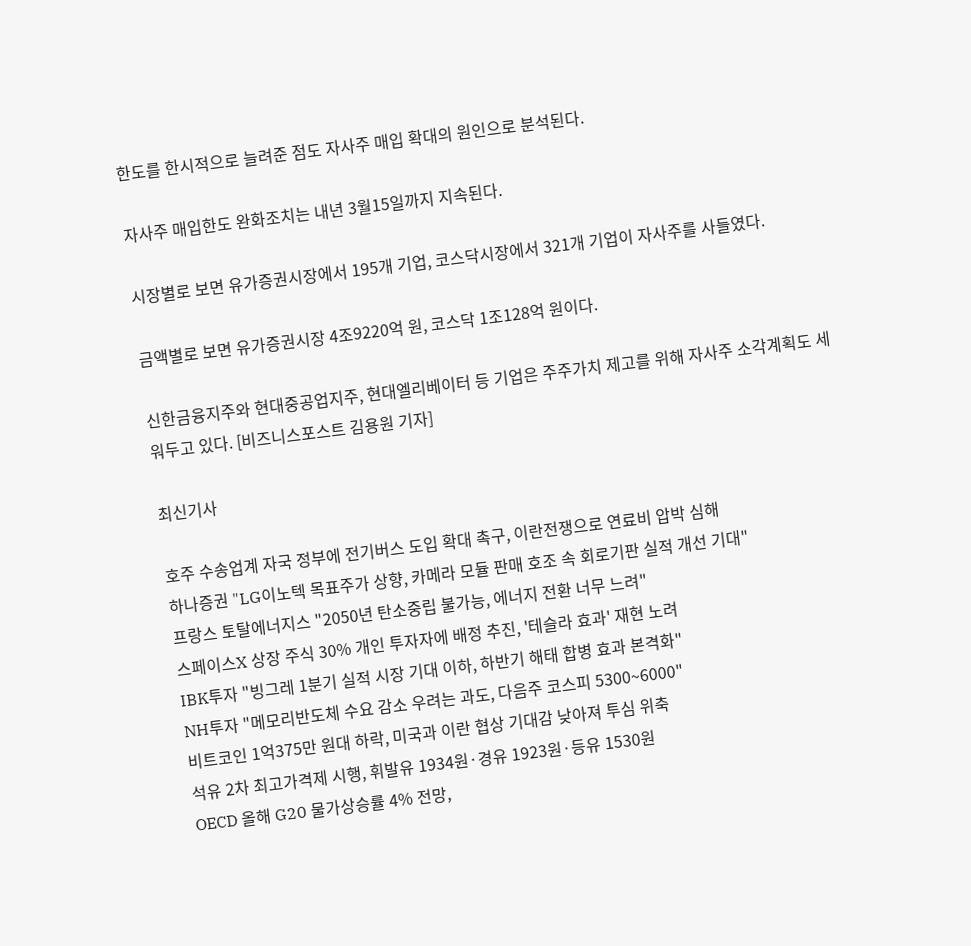한도를 한시적으로 늘려준 점도 자사주 매입 확대의 원인으로 분석된다.

자사주 매입한도 완화조치는 내년 3월15일까지 지속된다.

시장별로 보면 유가증권시장에서 195개 기업, 코스닥시장에서 321개 기업이 자사주를 사들였다.

금액별로 보면 유가증권시장 4조9220억 원, 코스닥 1조128억 원이다.

신한금융지주와 현대중공업지주, 현대엘리베이터 등 기업은 주주가치 제고를 위해 자사주 소각계획도 세워두고 있다. [비즈니스포스트 김용원 기자]

최신기사

호주 수송업계 자국 정부에 전기버스 도입 확대 촉구, 이란전쟁으로 연료비 압박 심해
하나증권 "LG이노텍 목표주가 상향, 카메라 모듈 판매 호조 속 회로기판 실적 개선 기대"
프랑스 토탈에너지스 "2050년 탄소중립 불가능, 에너지 전환 너무 느려"
스페이스X 상장 주식 30% 개인 투자자에 배정 추진, '테슬라 효과' 재현 노려
IBK투자 "빙그레 1분기 실적 시장 기대 이하, 하반기 해태 합병 효과 본격화"
NH투자 "메모리반도체 수요 감소 우려는 과도, 다음주 코스피 5300~6000"
비트코인 1억375만 원대 하락, 미국과 이란 협상 기대감 낮아져 투심 위축
석유 2차 최고가격제 시행, 휘발유 1934원·경유 1923원·등유 1530원
OECD 올해 G20 물가상승률 4% 전망,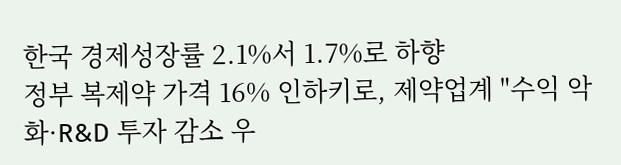한국 경제성장률 2.1%서 1.7%로 하향
정부 복제약 가격 16% 인하키로, 제약업계 "수익 악화·R&D 투자 감소 우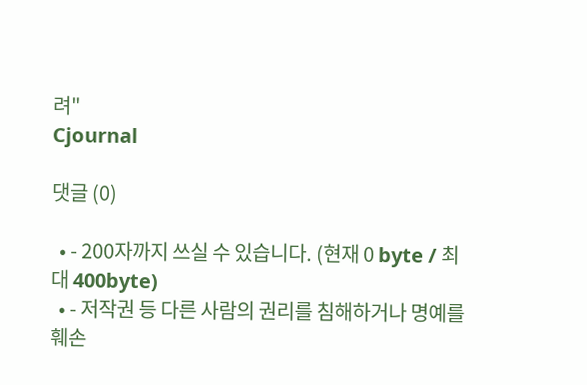려"
Cjournal

댓글 (0)

  • - 200자까지 쓰실 수 있습니다. (현재 0 byte / 최대 400byte)
  • - 저작권 등 다른 사람의 권리를 침해하거나 명예를 훼손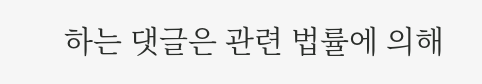하는 댓글은 관련 법률에 의해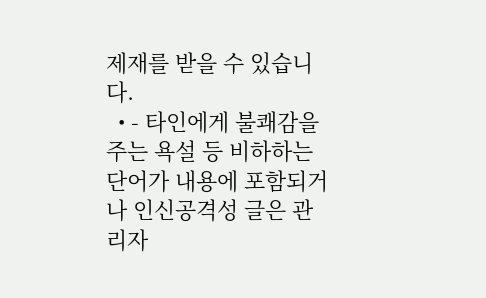제재를 받을 수 있습니다.
  • - 타인에게 불쾌감을 주는 욕설 등 비하하는 단어가 내용에 포함되거나 인신공격성 글은 관리자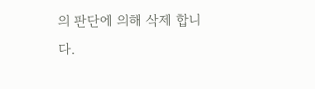의 판단에 의해 삭제 합니다.